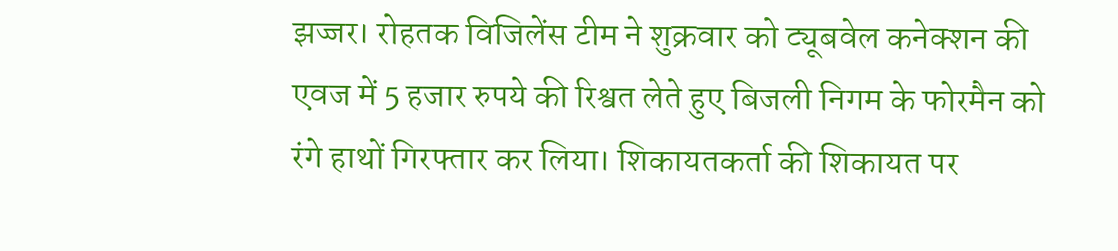झज्जर। रोहतक विजिलेंस टीम ने शुक्रवार को ट्यूबवेल कनेक्शन की एवज में 5 हजार रुपये की रिश्वत लेते हुए बिजली निगम के फोरमैन को रंगे हाथों गिरफ्तार कर लिया। शिकायतकर्ता की शिकायत पर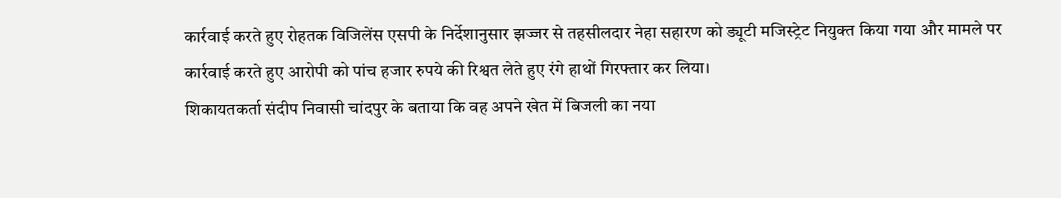कार्रवाई करते हुए रोहतक विजिलेंस एसपी के निर्देशानुसार झज्जर से तहसीलदार नेहा सहारण को ड्यूटी मजिस्ट्रेट नियुक्त किया गया और मामले पर कार्रवाई करते हुए आरोपी को पांच हजार रुपये की रिश्वत लेते हुए रंगे हाथों गिरफ्तार कर लिया।
शिकायतकर्ता संदीप निवासी चांदपुर के बताया कि वह अपने खेत में बिजली का नया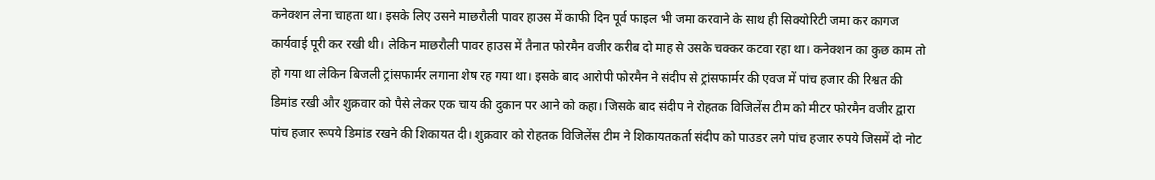कनेक्शन लेना चाहता था। इसके लिए उसने माछरौली पावर हाउस में काफी दिन पूर्व फाइल भी जमा करवाने के साथ ही सिक्योरिटी जमा कर कागज कार्यवाई पूरी कर रखी थी। लेकिन माछरौली पावर हाउस में तैनात फोरमैन वजीर करीब दो माह से उसके चक्कर कटवा रहा था। कनेक्शन का कुछ काम तो हो गया था लेकिन बिजली ट्रांसफार्मर लगाना शेष रह गया था। इसके बाद आरोपी फोरमैन ने संदीप से ट्रांसफार्मर की एवज में पांच हजार की रिश्वत की डिमांड रखी और शुक्रवार को पैसे लेकर एक चाय की दुकान पर आने को कहा। जिसके बाद संदीप ने रोहतक विजिलेंस टीम को मीटर फोरमैन वजीर द्वारा पांच हजार रूपये डिमांड रखने की शिकायत दी। शुक्रवार को रोहतक विजिलेंस टीम ने शिकायतकर्ता संदीप को पाउडर लगे पांच हजार रुपये जिसमें दो नोट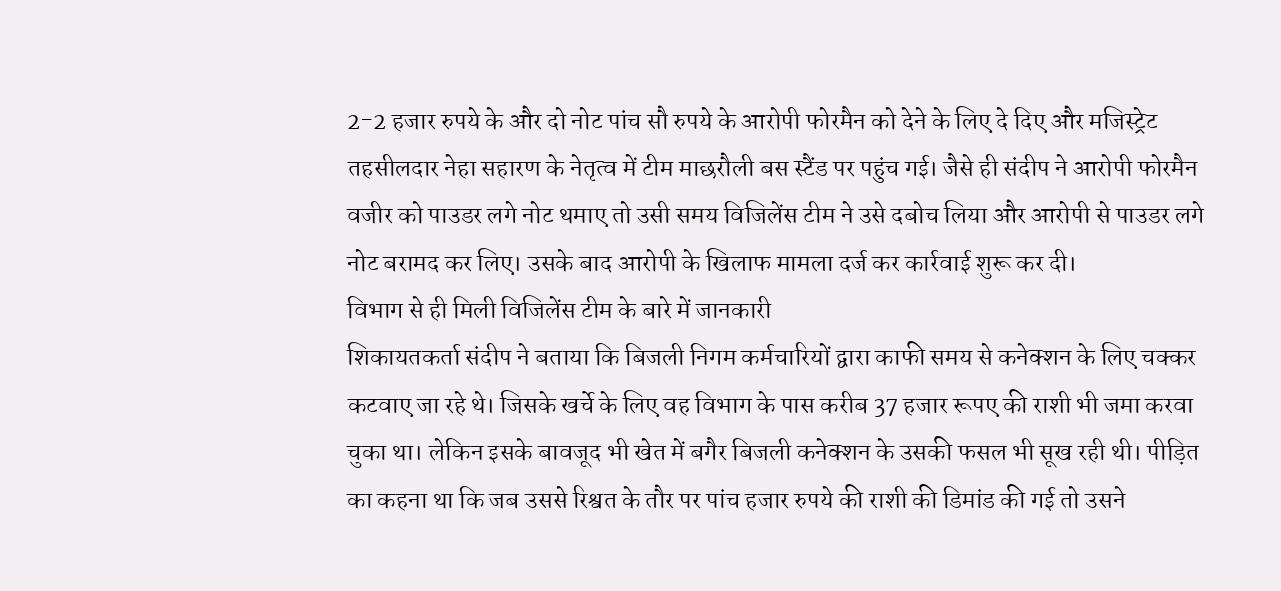2-2 हजार रुपये के और दो नोट पांच सौ रुपये के आरोपी फोरमैन को देने के लिए दे दिए और मजिस्ट्रेट तहसीलदार नेहा सहारण के नेतृत्व में टीम माछरौली बस स्टैंड पर पहुंच गई। जैसे ही संदीप ने आरोपी फोरमैन वजीर को पाउडर लगे नोट थमाए तो उसी समय विजिलेंस टीम ने उसे दबोच लिया और आरोपी से पाउडर लगे नोट बरामद कर लिए। उसके बाद आरोपी के खिलाफ मामला दर्ज कर कार्रवाई शुरू कर दी।
विभाग से ही मिली विजिलेंस टीम के बारे में जानकारी
शिकायतकर्ता संदीप ने बताया कि बिजली निगम कर्मचारियों द्वारा काफी समय से कनेक्शन के लिए चक्कर कटवाए जा रहे थे। जिसके खर्चे के लिए वह विभाग के पास करीब 37 हजार रूपए की राशी भी जमा करवा चुका था। लेकिन इसके बावजूद भी खेत में बगैर बिजली कनेक्शन के उसकी फसल भी सूख रही थी। पीड़ित का कहना था कि जब उससे रिश्वत के तौर पर पांच हजार रुपये की राशी की डिमांड की गई तो उसने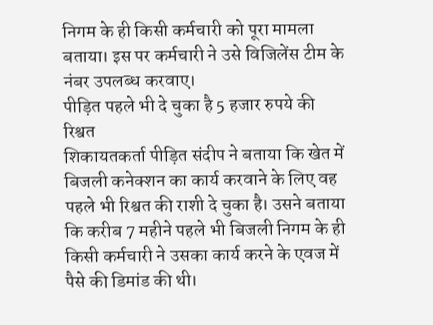निगम के ही किसी कर्मचारी को पूरा मामला बताया। इस पर कर्मचारी ने उसे विजिलेंस टीम के नंबर उपलब्ध करवाए।
पीड़ित पहले भी दे चुका है 5 हजार रुपये की रिश्वत
शिकायतकर्ता पीड़ित संदीप ने बताया कि खेत में बिजली कनेक्शन का कार्य करवाने के लिए वह पहले भी रिश्वत की राशी दे चुका है। उसने बताया कि करीब 7 महीने पहले भी बिजली निगम के ही किसी कर्मचारी ने उसका कार्य करने के एवज में पैसे की डिमांड की थी।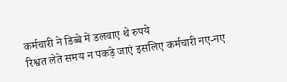कर्मचारी ने डिब्बे में डलवाए थे रुपये
रिश्वत लेते समय न पकड़े जाएं इसलिए कर्मचारी नए-नए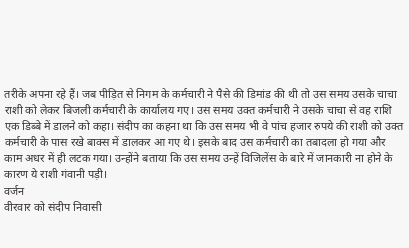तरीके अपना रहे हैं। जब पीड़ित से निगम के कर्मचारी ने पैसे की डिमांड की थी तो उस समय उसके चाचा राशी को लेकर बिजली कर्मचारी के कार्यालय गए। उस समय उक्त कर्मचारी ने उसके चाचा से वह राशि एक डिब्बे में डालने को कहा। संदीप का कहना था कि उस समय भी वे पांच हजार रुपये की राशी को उक्त कर्मचारी के पास रखे बाक्स में डालकर आ गए थे। इसके बाद उस कर्मचारी का तबादला हो गया और काम अधर में ही लटक गया। उन्होंने बताया कि उस समय उन्हें विजिलेंस के बारे में जानकारी ना होने के कारण ये राशी गंवानी पड़ी।
वर्जन
वीरवार को संदीप निवासी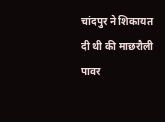चांदपुर ने शिकायत दी थी की माछरौली पावर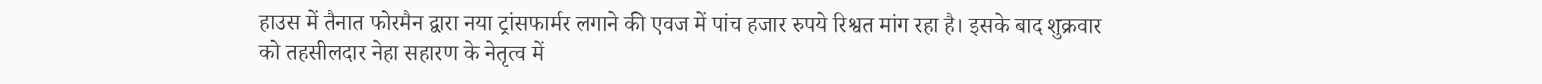हाउस में तैनात फोरमैन द्वारा नया ट्रांसफार्मर लगाने की एवज में पांच हजार रुपये रिश्वत मांग रहा है। इसके बाद शुक्रवार को तहसीलदार नेहा सहारण के नेतृत्व में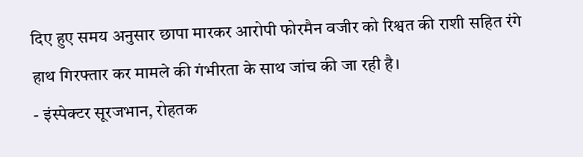दिए हुए समय अनुसार छापा मारकर आरोपी फोरमैन वजीर को रिश्वत की राशी सहित रंगे हाथ गिरफ्तार कर मामले की गंभीरता के साथ जांच की जा रही है।
- इंस्पेक्टर सूरजभान, रोहतक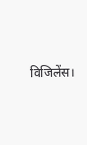विजिलेंस।